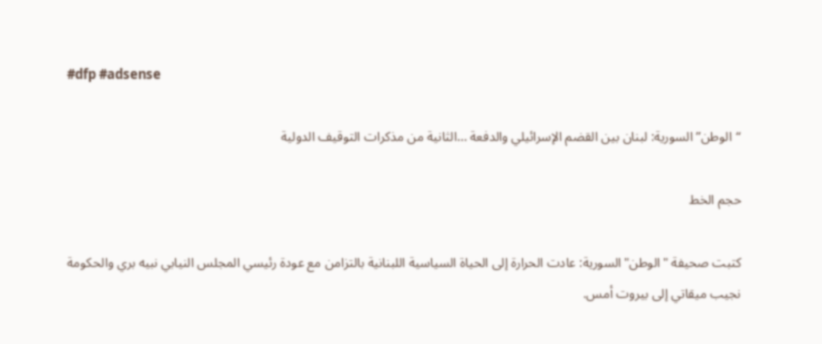#dfp #adsense

“الوطن” السورية: لبنان بين القضم الإسرائيلي والدفعة …الثانية من مذكرات التوقيف الدولية

حجم الخط

كتبت صحيفة "الوطن"السورية: عادت الحرارة إلى الحياة السياسية اللبنانية بالتزامن مع عودة رئيسي المجلس النيابي نبيه بري والحكومة نجيب ميقاتي إلى بيروت أمس.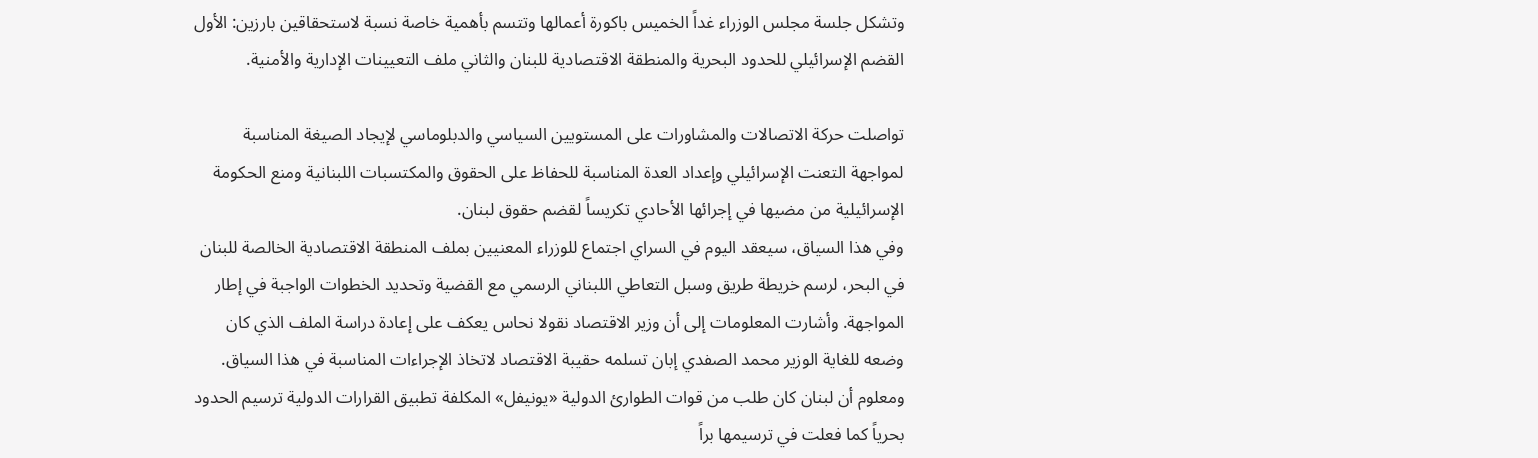وتشكل جلسة مجلس الوزراء غداً الخميس باكورة أعمالها وتتسم بأهمية خاصة نسبة لاستحقاقين بارزين: الأول القضم الإسرائيلي للحدود البحرية والمنطقة الاقتصادية للبنان والثاني ملف التعيينات الإدارية والأمنية.

تواصلت حركة الاتصالات والمشاورات على المستويين السياسي والدبلوماسي لإيجاد الصيغة المناسبة لمواجهة التعنت الإسرائيلي وإعداد العدة المناسبة للحفاظ على الحقوق والمكتسبات اللبنانية ومنع الحكومة الإسرائيلية من مضيها في إجرائها الأحادي تكريساً لقضم حقوق لبنان.
وفي هذا السياق، سيعقد اليوم في السراي اجتماع للوزراء المعنيين بملف المنطقة الاقتصادية الخالصة للبنان في البحر، لرسم خريطة طريق وسبل التعاطي اللبناني الرسمي مع القضية وتحديد الخطوات الواجبة في إطار المواجهة. وأشارت المعلومات إلى أن وزير الاقتصاد نقولا نحاس يعكف على إعادة دراسة الملف الذي كان وضعه للغاية الوزير محمد الصفدي إبان تسلمه حقيبة الاقتصاد لاتخاذ الإجراءات المناسبة في هذا السياق.
ومعلوم أن لبنان كان طلب من قوات الطوارئ الدولية «يونيفل» المكلفة تطبيق القرارات الدولية ترسيم الحدود بحرياً كما فعلت في ترسيمها براً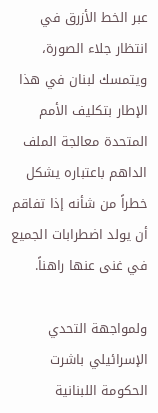عبر الخط الأزرق في انتظار جلاء الصورة، ويتمسك لبنان في هذا الإطار بتكليف الأمم المتحدة معالجة الملف الداهم باعتباره يشكل خطراً من شأنه إذا تفاقم أن يولد اضطرابات الجميع في غنى عنها راهناً.

ولمواجهة التحدي الإسرائيلي باشرت الحكومة اللبنانية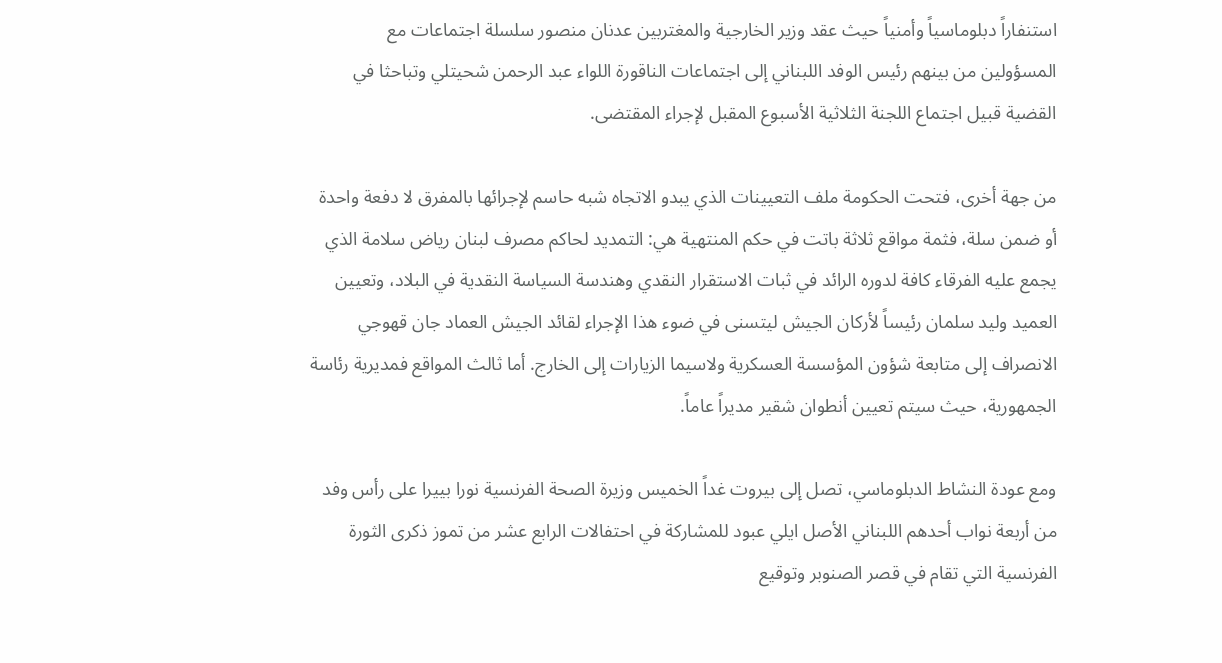استنفاراً دبلوماسياً وأمنياً حيث عقد وزير الخارجية والمغتربين عدنان منصور سلسلة اجتماعات مع المسؤولين من بينهم رئيس الوفد اللبناني إلى اجتماعات الناقورة اللواء عبد الرحمن شحيتلي وتباحثا في القضية قبيل اجتماع اللجنة الثلاثية الأسبوع المقبل لإجراء المقتضى.

من جهة أخرى، فتحت الحكومة ملف التعيينات الذي يبدو الاتجاه شبه حاسم لإجرائها بالمفرق لا دفعة واحدة أو ضمن سلة، فثمة مواقع ثلاثة باتت في حكم المنتهية هي: التمديد لحاكم مصرف لبنان رياض سلامة الذي يجمع عليه الفرقاء كافة لدوره الرائد في ثبات الاستقرار النقدي وهندسة السياسة النقدية في البلاد، وتعيين العميد وليد سلمان رئيساً لأركان الجيش ليتسنى في ضوء هذا الإجراء لقائد الجيش العماد جان قهوجي الانصراف إلى متابعة شؤون المؤسسة العسكرية ولاسيما الزيارات إلى الخارج. أما ثالث المواقع فمديرية رئاسة الجمهورية، حيث سيتم تعيين أنطوان شقير مديراً عاماً.

ومع عودة النشاط الدبلوماسي، تصل إلى بيروت غداً الخميس وزيرة الصحة الفرنسية نورا بييرا على رأس وفد من أربعة نواب أحدهم اللبناني الأصل ايلي عبود للمشاركة في احتفالات الرابع عشر من تموز ذكرى الثورة الفرنسية التي تقام في قصر الصنوبر وتوقيع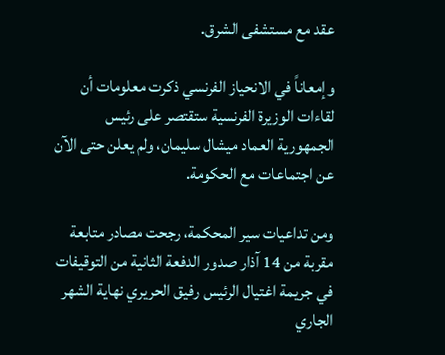عقد مع مستشفى الشرق.

وإمعاناً في الانحياز الفرنسي ذكرت معلومات أن لقاءات الوزيرة الفرنسية ستقتصر على رئيس الجمهورية العماد ميشال سليمان، ولم يعلن حتى الآن عن اجتماعات مع الحكومة.

ومن تداعيات سير المحكمة، رجحت مصادر متابعة مقربة من 14 آذار صدور الدفعة الثانية من التوقيفات في جريمة اغتيال الرئيس رفيق الحريري نهاية الشهر الجاري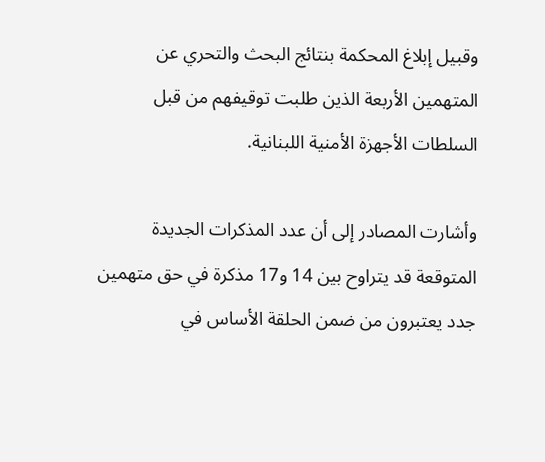وقبيل إبلاغ المحكمة بنتائج البحث والتحري عن المتهمين الأربعة الذين طلبت توقيفهم من قبل السلطات الأجهزة الأمنية اللبنانية.

وأشارت المصادر إلى أن عدد المذكرات الجديدة المتوقعة قد يتراوح بين 14 و17 مذكرة في حق متهمين جدد يعتبرون من ضمن الحلقة الأساس في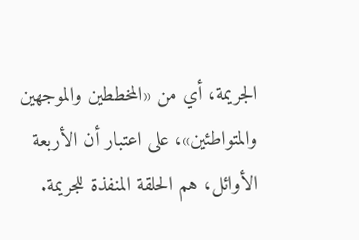الجريمة، أي من «المخططين والموجهين والمتواطئين»، على اعتبار أن الأربعة الأوائل، هم الحلقة المنفذة للجريمة.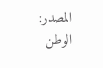المصدر:
الوطن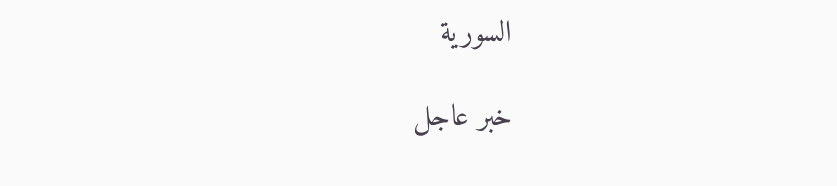السورية

خبر عاجل